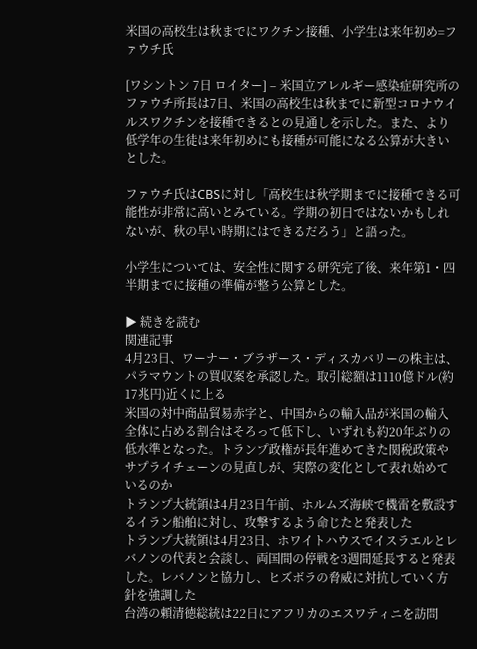米国の高校生は秋までにワクチン接種、小学生は来年初め=ファウチ氏

[ワシントン 7日 ロイター] – 米国立アレルギー感染症研究所のファウチ所長は7日、米国の高校生は秋までに新型コロナウイルスワクチンを接種できるとの見通しを示した。また、より低学年の生徒は来年初めにも接種が可能になる公算が大きいとした。

ファウチ氏はCBSに対し「高校生は秋学期までに接種できる可能性が非常に高いとみている。学期の初日ではないかもしれないが、秋の早い時期にはできるだろう」と語った。

小学生については、安全性に関する研究完了後、来年第1・四半期までに接種の準備が整う公算とした。

▶ 続きを読む
関連記事
4月23日、ワーナー・ブラザース・ディスカバリーの株主は、パラマウントの買収案を承認した。取引総額は1110億ドル(約17兆円)近くに上る
米国の対中商品貿易赤字と、中国からの輸入品が米国の輸入全体に占める割合はそろって低下し、いずれも約20年ぶりの低水準となった。トランプ政権が長年進めてきた関税政策やサプライチェーンの見直しが、実際の変化として表れ始めているのか
トランプ大統領は4月23日午前、ホルムズ海峡で機雷を敷設するイラン船舶に対し、攻撃するよう命じたと発表した
トランプ大統領は4月23日、ホワイトハウスでイスラエルとレバノンの代表と会談し、両国間の停戦を3週間延長すると発表した。レバノンと協力し、ヒズボラの脅威に対抗していく方針を強調した
台湾の頼清徳総統は22日にアフリカのエスワティニを訪問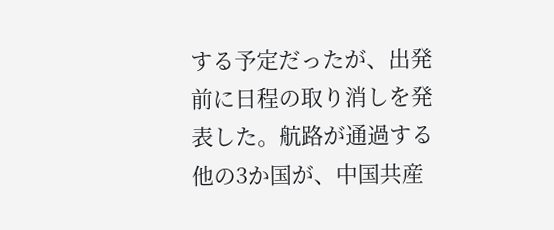する予定だったが、出発前に日程の取り消しを発表した。航路が通過する他の3か国が、中国共産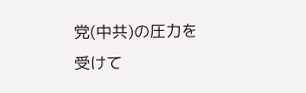党(中共)の圧力を受けて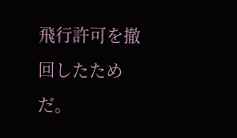飛行許可を撤回したためだ。